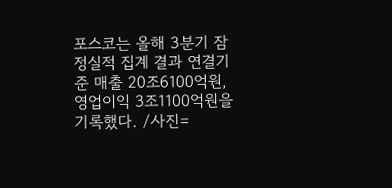포스코는 올해 3분기 잠정실적 집계 결과 연결기준 매출 20조6100억원, 영업이익 3조1100억원을 기록했다. /사진=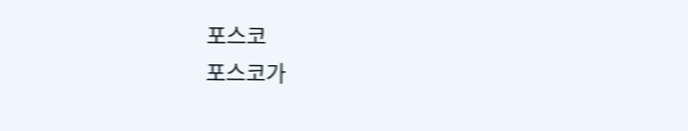포스코
포스코가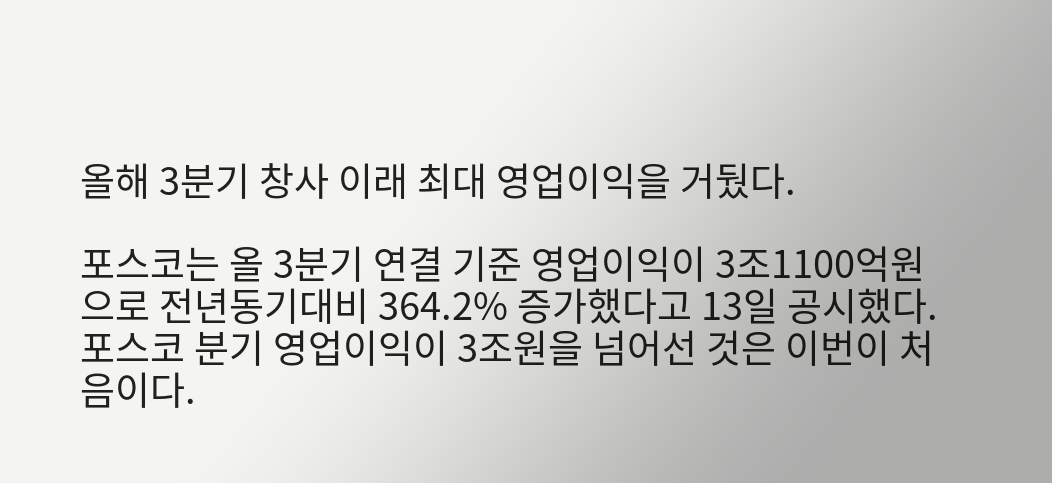올해 3분기 창사 이래 최대 영업이익을 거뒀다.

포스코는 올 3분기 연결 기준 영업이익이 3조1100억원으로 전년동기대비 364.2% 증가했다고 13일 공시했다. 포스코 분기 영업이익이 3조원을 넘어선 것은 이번이 처음이다.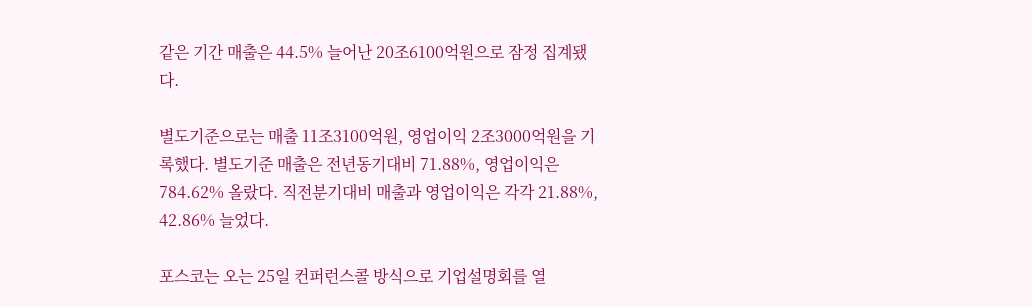같은 기간 매출은 44.5% 늘어난 20조6100억원으로 잠정 집계됐다.

별도기준으로는 매출 11조3100억원, 영업이익 2조3000억원을 기록했다. 별도기준 매출은 전년동기대비 71.88%, 영업이익은 784.62% 올랐다. 직전분기대비 매출과 영업이익은 각각 21.88%, 42.86% 늘었다.

포스코는 오는 25일 컨퍼런스콜 방식으로 기업설명회를 열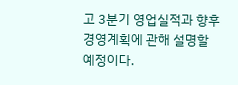고 3분기 영업실적과 향후 경영계획에 관해 설명할 예정이다.